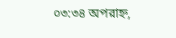০৩:৩৪ অপরাহ্ন,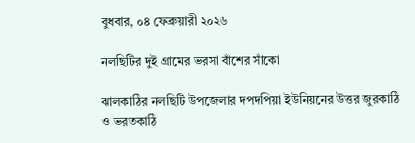বুধবার, ০৪ ফেব্রুয়ারী ২০২৬

নলছিটির দুই গ্রামের ভরসা বাঁশের সাঁকো

ঝালকাঠির নলছিটি উপজেলার দপদপিয়া ইউনিয়নের উত্তর জুরকাঠি ও ভরতকাঠি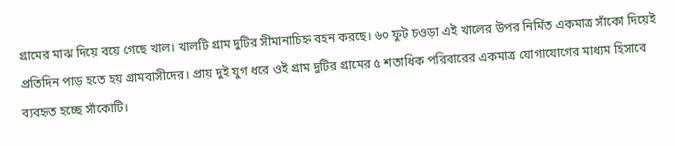গ্রামের মাঝ দিয়ে বয়ে গেছে খাল। খালটি গ্রাম দুটির সীমানাচিহ্ন বহন করছে। ৬০ ফুট চওড়া এই খালের উপর নির্মিত একমাত্র সাঁকো দিয়েই প্রতিদিন পাড় হতে হয় গ্রামবাসীদের। প্রায় দুই যুগ ধরে ওই গ্রাম দুটির গ্রামের ৫ শতাধিক পরিবারের একমাত্র যোগাযোগের মাধ্যম হিসাবে ব্যবহৃত হচ্ছে সাঁকোটি।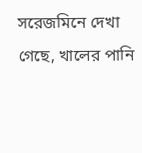সরেজমিনে দেখা গেছে, খালের পানি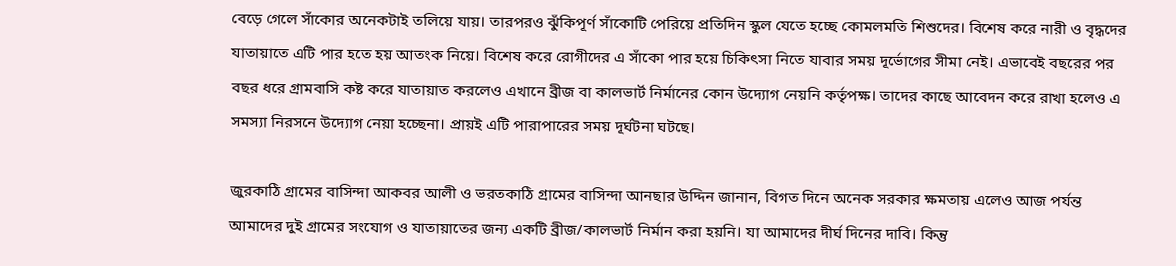বেড়ে গেলে সাঁকোর অনেকটাই তলিয়ে যায়। তারপরও ঝুঁকিপূর্ণ সাঁকোটি পেরিয়ে প্রতিদিন স্কুল যেতে হচ্ছে কোমলমতি শিশুদের। বিশেষ করে নারী ও বৃদ্ধদের যাতায়াতে এটি পার হতে হয় আতংক নিয়ে। বিশেষ করে রোগীদের এ সাঁকো পার হয়ে চিকিৎসা নিতে যাবার সময় দূর্ভোগের সীমা নেই। এভাবেই বছরের পর বছর ধরে গ্রামবাসি কষ্ট করে যাতায়াত করলেও এখানে ব্রীজ বা কালভার্ট নির্মানের কোন উদ্যোগ নেয়নি কর্তৃপক্ষ। তাদের কাছে আবেদন করে রাখা হলেও এ সমস্যা নিরসনে উদ্যোগ নেয়া হচ্ছেনা। প্রায়ই এটি পারাপারের সময় দূর্ঘটনা ঘটছে।

জুরকাঠি গ্রামের বাসিন্দা আকবর আলী ও ভরতকাঠি গ্রামের বাসিন্দা আনছার উদ্দিন জানান, বিগত দিনে অনেক সরকার ক্ষমতায় এলেও আজ পর্যন্ত আমাদের দুই গ্রামের সংযোগ ও যাতায়াতের জন্য একটি ব্রীজ/কালভার্ট নির্মান করা হয়নি। যা আমাদের দীর্ঘ দিনের দাবি। কিন্তু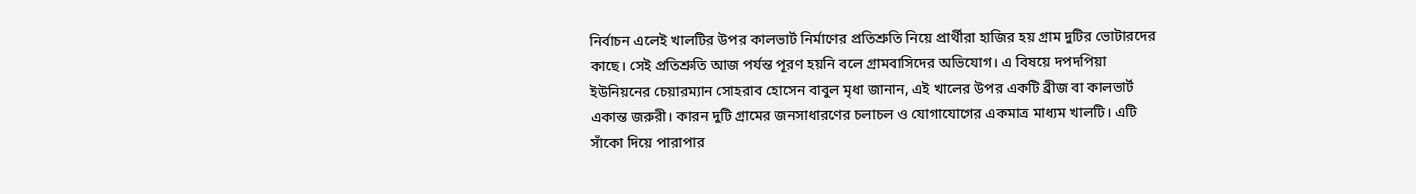নির্বাচন এলেই খালটির উপর কালভার্ট নির্মাণের প্রতিশ্রুতি নিয়ে প্রার্থীরা হাজির হয় গ্রাম দুটির ভোটারদের কাছে। সেই প্রতিশ্রুতি আজ পর্যন্ত পূরণ হয়নি বলে গ্রামবাসিদের অভিযোগ। এ বিষয়ে দপদপিয়া ইউনিয়নের চেয়ারম্যান সোহরাব হোসেন বাবুল মৃধা জানান, এই খালের উপর একটি ব্রীজ বা কালভার্ট একান্ত জরুরী। কারন দুটি গ্রামের জনসাধারণের চলাচল ও যোগাযোগের একমাত্র মাধ্যম খালটি। এটি সাঁকো দিয়ে পারাপার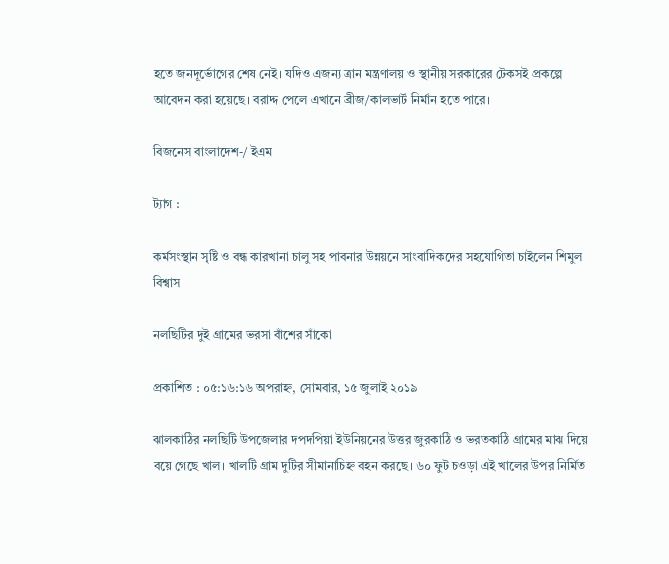হতে জনদূর্ভোগের শেষ নেই। যদিও এজন্য ত্রান মন্ত্রণালয় ও স্থানীয় সরকারের টেকসই প্রকল্পে আবেদন করা হয়েছে। বরাদ্দ পেলে এখানে ব্রীজ/কালভার্ট নির্মান হতে পারে।

বিজনেস বাংলাদেশ-/ ইএম

ট্যাগ :

কর্মসংস্থান সৃষ্টি ও বন্ধ কারখানা চালু সহ পাবনার উন্নয়নে সাংবাদিকদের সহযোগিতা চাইলেন শিমুল বিশ্বাস

নলছিটির দুই গ্রামের ভরসা বাঁশের সাঁকো

প্রকাশিত : ০৫:১৬:১৬ অপরাহ্ন, সোমবার, ১৫ জুলাই ২০১৯

ঝালকাঠির নলছিটি উপজেলার দপদপিয়া ইউনিয়নের উত্তর জুরকাঠি ও ভরতকাঠি গ্রামের মাঝ দিয়ে বয়ে গেছে খাল। খালটি গ্রাম দুটির সীমানাচিহ্ন বহন করছে। ৬০ ফুট চওড়া এই খালের উপর নির্মিত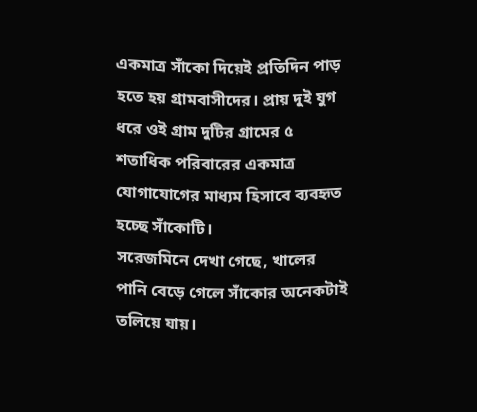একমাত্র সাঁকো দিয়েই প্রতিদিন পাড় হতে হয় গ্রামবাসীদের। প্রায় দুই যুগ ধরে ওই গ্রাম দুটির গ্রামের ৫ শতাধিক পরিবারের একমাত্র যোগাযোগের মাধ্যম হিসাবে ব্যবহৃত হচ্ছে সাঁকোটি।
সরেজমিনে দেখা গেছে, খালের পানি বেড়ে গেলে সাঁকোর অনেকটাই তলিয়ে যায়।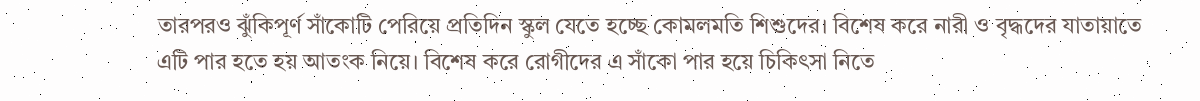তারপরও ঝুঁকিপূর্ণ সাঁকোটি পেরিয়ে প্রতিদিন স্কুল যেতে হচ্ছে কোমলমতি শিশুদের। বিশেষ করে নারী ও বৃদ্ধদের যাতায়াতে এটি পার হতে হয় আতংক নিয়ে। বিশেষ করে রোগীদের এ সাঁকো পার হয়ে চিকিৎসা নিতে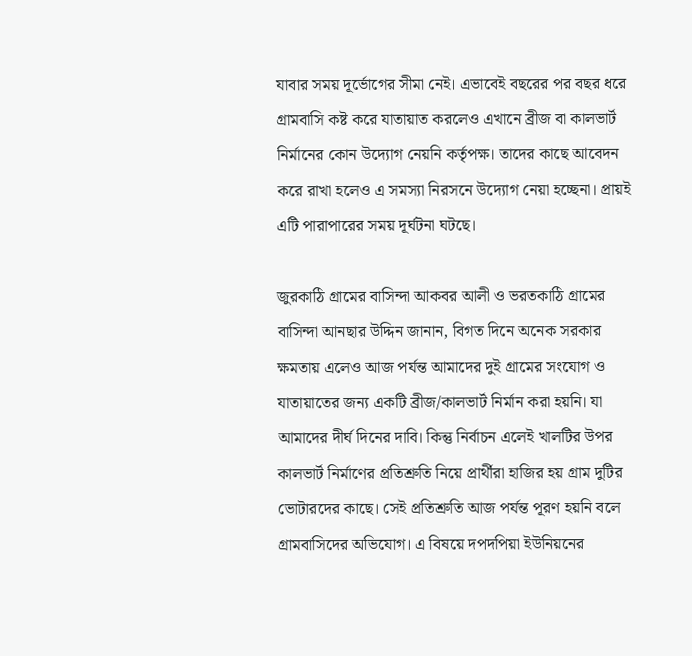যাবার সময় দূর্ভোগের সীমা নেই। এভাবেই বছরের পর বছর ধরে গ্রামবাসি কষ্ট করে যাতায়াত করলেও এখানে ব্রীজ বা কালভার্ট নির্মানের কোন উদ্যোগ নেয়নি কর্তৃপক্ষ। তাদের কাছে আবেদন করে রাখা হলেও এ সমস্যা নিরসনে উদ্যোগ নেয়া হচ্ছেনা। প্রায়ই এটি পারাপারের সময় দূর্ঘটনা ঘটছে।

জুরকাঠি গ্রামের বাসিন্দা আকবর আলী ও ভরতকাঠি গ্রামের বাসিন্দা আনছার উদ্দিন জানান, বিগত দিনে অনেক সরকার ক্ষমতায় এলেও আজ পর্যন্ত আমাদের দুই গ্রামের সংযোগ ও যাতায়াতের জন্য একটি ব্রীজ/কালভার্ট নির্মান করা হয়নি। যা আমাদের দীর্ঘ দিনের দাবি। কিন্তু নির্বাচন এলেই খালটির উপর কালভার্ট নির্মাণের প্রতিশ্রুতি নিয়ে প্রার্থীরা হাজির হয় গ্রাম দুটির ভোটারদের কাছে। সেই প্রতিশ্রুতি আজ পর্যন্ত পূরণ হয়নি বলে গ্রামবাসিদের অভিযোগ। এ বিষয়ে দপদপিয়া ইউনিয়নের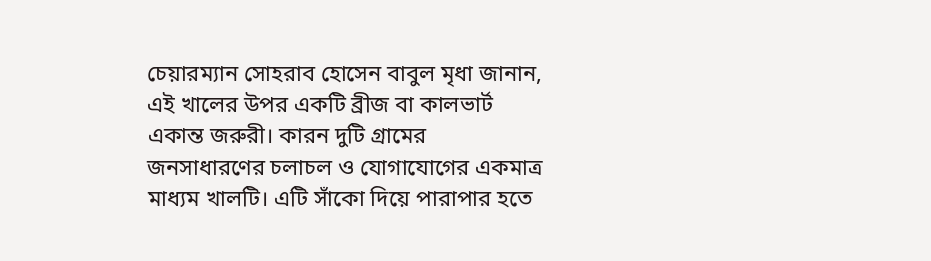চেয়ারম্যান সোহরাব হোসেন বাবুল মৃধা জানান, এই খালের উপর একটি ব্রীজ বা কালভার্ট একান্ত জরুরী। কারন দুটি গ্রামের জনসাধারণের চলাচল ও যোগাযোগের একমাত্র মাধ্যম খালটি। এটি সাঁকো দিয়ে পারাপার হতে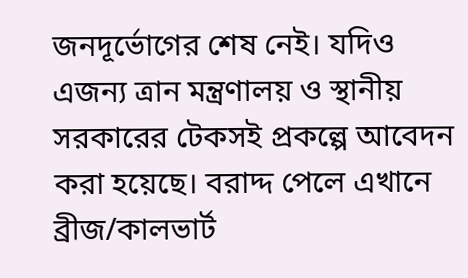জনদূর্ভোগের শেষ নেই। যদিও এজন্য ত্রান মন্ত্রণালয় ও স্থানীয় সরকারের টেকসই প্রকল্পে আবেদন করা হয়েছে। বরাদ্দ পেলে এখানে ব্রীজ/কালভার্ট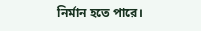নির্মান হতে পারে।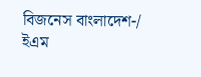বিজনেস বাংলাদেশ-/ ইএম